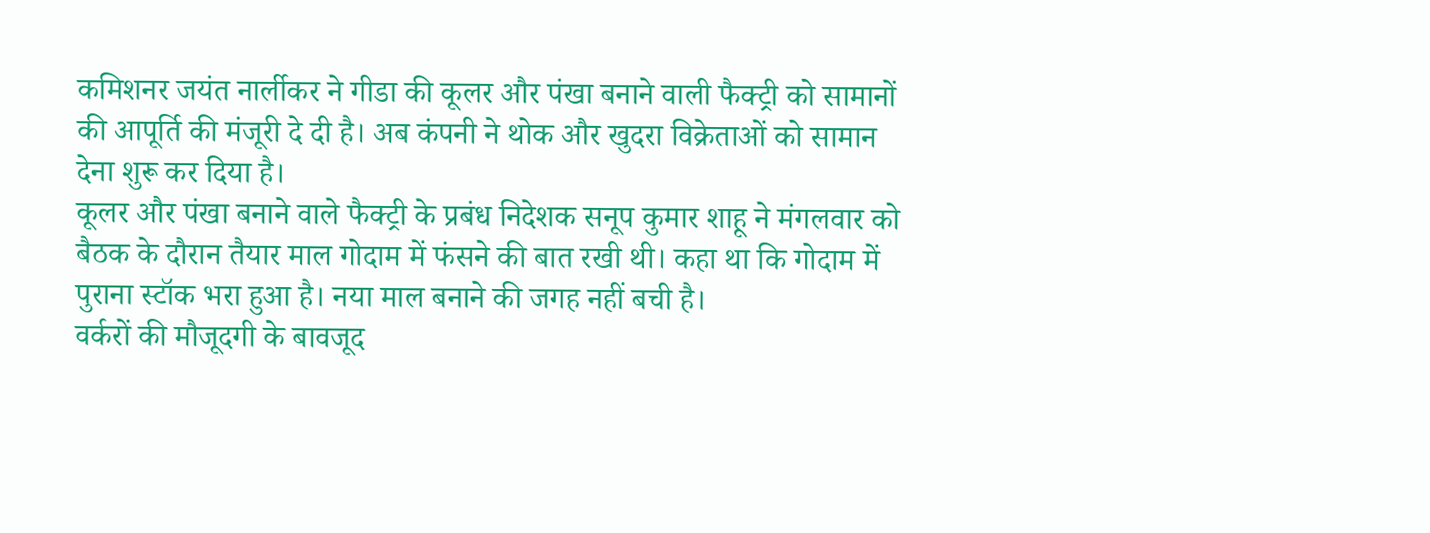कमिशनर जयंत नार्लीकर ने गीडा की कूलर और पंखा बनाने वाली फैक्ट्री को सामानों की आपूर्ति की मंजूरी दे दी है। अब कंपनी ने थोक और खुदरा विक्रेताओं को सामान देना शुरू कर दिया है।
कूलर और पंखा बनाने वाले फैक्ट्री के प्रबंध निदेशक सनूप कुमार शाहू ने मंगलवार को बैठक के दौरान तैयार माल गोदाम में फंसने की बात रखी थी। कहा था कि गोदाम में पुराना स्टॉक भरा हुआ है। नया माल बनाने की जगह नहीं बची है।
वर्करों की मौजूदगी के बावजूद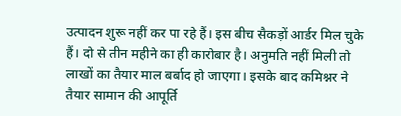उत्पादन शुरू नहीं कर पा रहे हैं। इस बीच सैकड़ों आर्डर मिल चुके हैं। दो से तीन महीने का ही कारोबार है। अनुमति नहीं मिली तो लाखों का तैयार माल बर्बाद हो जाएगा। इसके बाद कमिश्नर ने तैयार सामान की आपूर्ति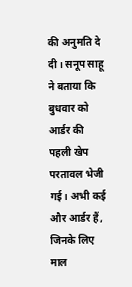की अनुमति दे दी। सनूप साहू ने बताया कि बुधवार को आर्डर की पहली खेप परतावल भेजी गई। अभी कई और आर्डर हैं, जिनके लिए माल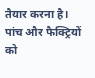तैयार करना है।
पांच और फैक्ट्रियों को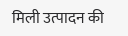मिली उत्पादन की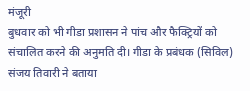मंजूरी
बुधवार को भी गीडा प्रशासन ने पांच और फैक्ट्रियों को संचालित करने की अनुमति दी। गीडा के प्रबंधक (सिविल) संजय तिवारी ने बताया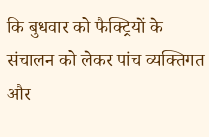कि बुधवार को फैक्ट्रियों के संचालन को लेकर पांच व्यक्तिगत और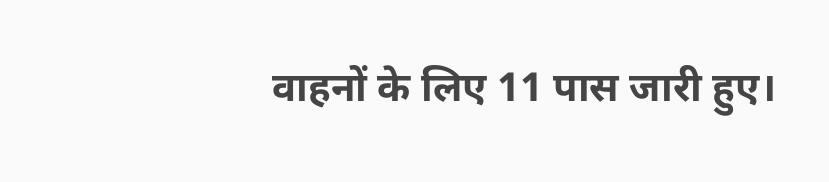वाहनों के लिए 11 पास जारी हुए।